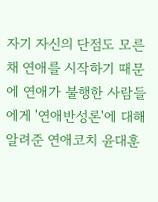자기 자신의 단점도 모른 채 연애를 시작하기 때문에 연애가 불행한 사람들에게 '연애반성론'에 대해 알려준 연애코치 윤대훈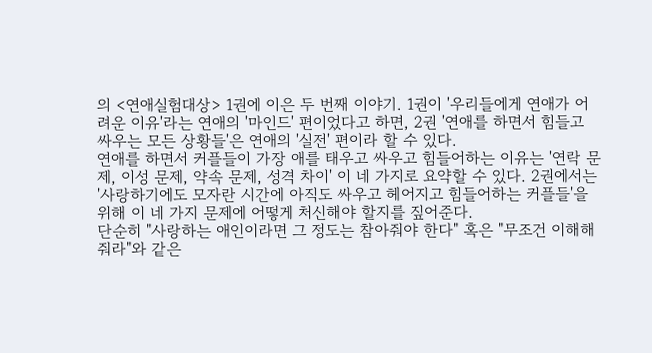의 <연애실험대상> 1권에 이은 두 번째 이야기. 1권이 '우리들에게 연애가 어려운 이유'라는 연애의 '마인드' 편이었다고 하면, 2권 '연애를 하면서 힘들고 싸우는 모든 상황들'은 연애의 '실전' 편이라 할 수 있다.
연애를 하면서 커플들이 가장 애를 태우고 싸우고 힘들어하는 이유는 '연락 문제, 이성 문제, 약속 문제, 성격 차이' 이 네 가지로 요약할 수 있다. 2권에서는 '사랑하기에도 모자란 시간에 아직도 싸우고 헤어지고 힘들어하는 커플들'을 위해 이 네 가지 문제에 어떻게 처신해야 할지를 짚어준다.
단순히 "사랑하는 애인이라면 그 정도는 참아줘야 한다" 혹은 "무조건 이해해줘라"와 같은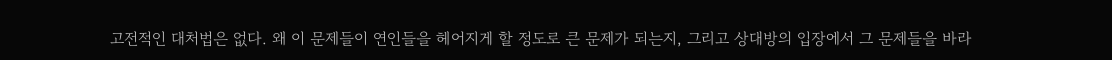고전적인 대처법은 없다. 왜 이 문제들이 연인들을 헤어지게 할 정도로 큰 문제가 되는지, 그리고 상대방의 입장에서 그 문제들을 바라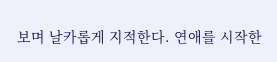보며 날카롭게 지적한다. 연애를 시작한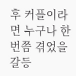후 커플이라면 누구나 한 번쯤 겪었을 갈등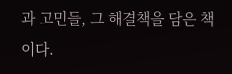과 고민들, 그 해결책을 담은 책이다.